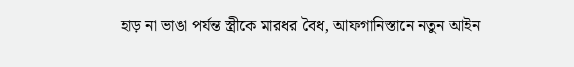হাড় না ভাঙা পর্যন্ত স্ত্রীকে মারধর বৈধ, আফগানিস্তানে নতুন আইন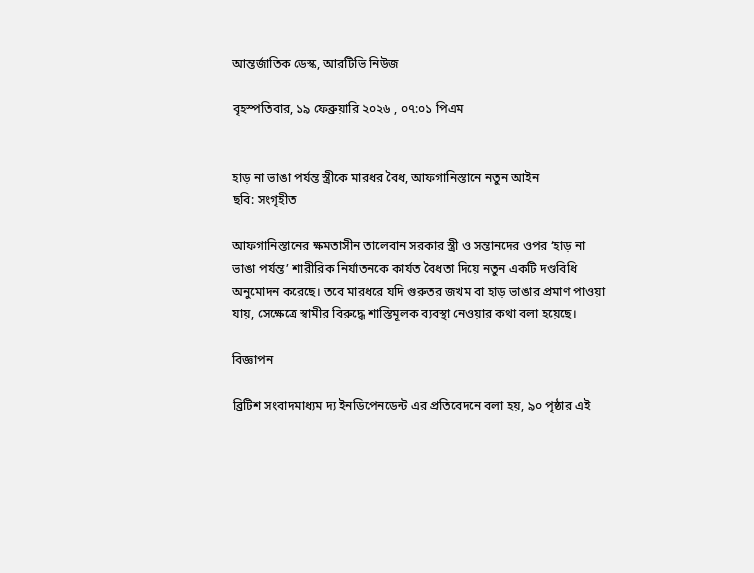আন্তর্জাতিক ডেস্ক, আরটিভি নিউজ

বৃহস্পতিবার, ১৯ ফেব্রুয়ারি ২০২৬ , ০৭:০১ পিএম


হাড় না ভাঙা পর্যন্ত স্ত্রীকে মারধর বৈধ, আফগানিস্তানে নতুন আইন
ছবি: সংগৃহীত

আফগানিস্তানের ক্ষমতাসীন তালেবান সরকার স্ত্রী ও সন্তানদের ওপর ‘হাড় না ভাঙা পর্যন্ত’ শারীরিক নির্যাতনকে কার্যত বৈধতা দিয়ে নতুন একটি দণ্ডবিধি অনুমোদন করেছে। তবে মারধরে যদি গুরুতর জখম বা হাড় ভাঙার প্রমাণ পাওয়া যায়, সেক্ষেত্রে স্বামীর বিরুদ্ধে শাস্তিমূলক ব্যবস্থা নেওয়ার কথা বলা হয়েছে।

বিজ্ঞাপন

ব্রিটিশ সংবাদমাধ্যম দ্য ইনডিপেনডেন্ট এর প্রতিবেদনে বলা হয়, ৯০ পৃষ্ঠার এই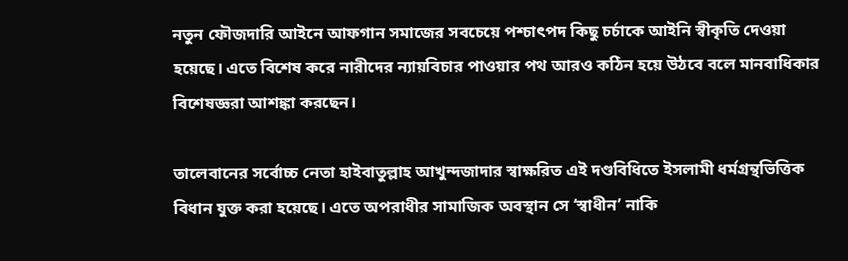নতুন ফৌজদারি আইনে আফগান সমাজের সবচেয়ে পশ্চাৎপদ কিছু চর্চাকে আইনি স্বীকৃতি দেওয়া হয়েছে। এতে বিশেষ করে নারীদের ন্যায়বিচার পাওয়ার পথ আরও কঠিন হয়ে উঠবে বলে মানবাধিকার বিশেষজ্ঞরা আশঙ্কা করছেন।

তালেবানের সর্বোচ্চ নেতা হাইবাতুল্লাহ আখুন্দজাদার স্বাক্ষরিত এই দণ্ডবিধিতে ইসলামী ধর্মগ্রন্থভিত্তিক বিধান যুক্ত করা হয়েছে। এতে অপরাধীর সামাজিক অবস্থান সে ‘স্বাধীন’ নাকি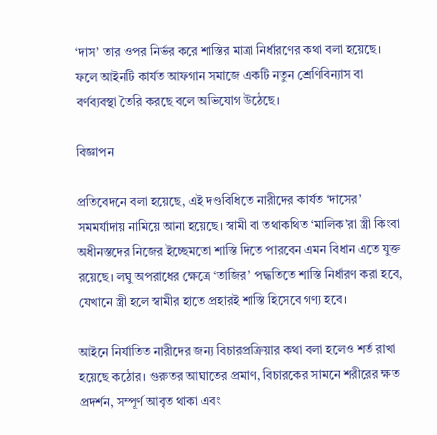‘দাস’ তার ওপর নির্ভর করে শাস্তির মাত্রা নির্ধারণের কথা বলা হয়েছে। ফলে আইনটি কার্যত আফগান সমাজে একটি নতুন শ্রেণিবিন্যাস বা বর্ণব্যবস্থা তৈরি করছে বলে অভিযোগ উঠেছে।

বিজ্ঞাপন

প্রতিবেদনে বলা হয়েছে, এই দণ্ডবিধিতে নারীদের কার্যত ‘দাসের’ সমমর্যাদায় নামিয়ে আনা হয়েছে। স্বামী বা তথাকথিত ‘মালিক’রা স্ত্রী কিংবা অধীনস্তদের নিজের ইচ্ছেমতো শাস্তি দিতে পারবেন এমন বিধান এতে যুক্ত রয়েছে। লঘু অপরাধের ক্ষেত্রে ‘তাজির’ পদ্ধতিতে শাস্তি নির্ধারণ করা হবে, যেখানে স্ত্রী হলে স্বামীর হাতে প্রহারই শাস্তি হিসেবে গণ্য হবে।

আইনে নির্যাতিত নারীদের জন্য বিচারপ্রক্রিয়ার কথা বলা হলেও শর্ত রাখা হয়েছে কঠোর। গুরুতর আঘাতের প্রমাণ, বিচারকের সামনে শরীরের ক্ষত প্রদর্শন, সম্পূর্ণ আবৃত থাকা এবং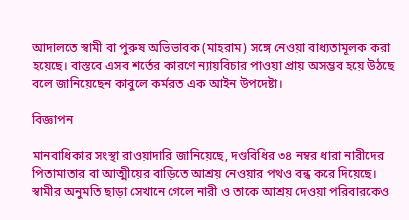আদালতে স্বামী বা পুরুষ অভিভাবক (মাহরাম) সঙ্গে নেওয়া বাধ্যতামূলক করা হয়েছে। বাস্তবে এসব শর্তের কারণে ন্যায়বিচার পাওয়া প্রায় অসম্ভব হয়ে উঠছে বলে জানিয়েছেন কাবুলে কর্মরত এক আইন উপদেষ্টা।

বিজ্ঞাপন

মানবাধিকার সংস্থা রাওয়াদারি জানিয়েছে, দণ্ডবিধির ৩৪ নম্বর ধারা নারীদের পিতামাতার বা আত্মীয়ের বাড়িতে আশ্রয় নেওয়ার পথও বন্ধ করে দিয়েছে। স্বামীর অনুমতি ছাড়া সেখানে গেলে নারী ও তাকে আশ্রয় দেওয়া পরিবারকেও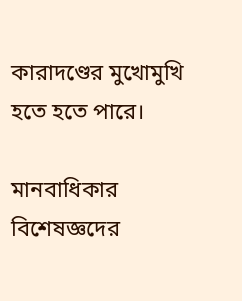কারাদণ্ডের মুখোমুখি হতে হতে পারে।

মানবাধিকার বিশেষজ্ঞদের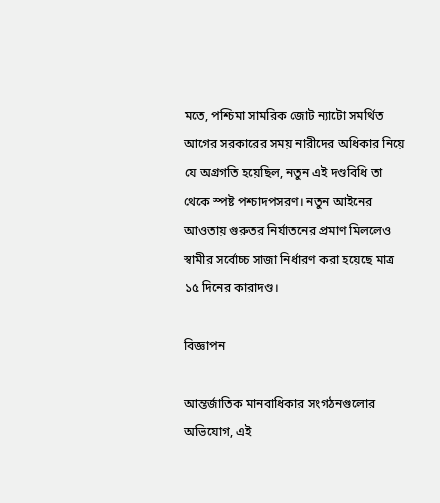মতে, পশ্চিমা সামরিক জোট ন্যাটো সমর্থিত আগের সরকারের সময় নারীদের অধিকার নিয়ে যে অগ্রগতি হয়েছিল, নতুন এই দণ্ডবিধি তা থেকে স্পষ্ট পশ্চাদপসরণ। নতুন আইনের আওতায় গুরুতর নির্যাতনের প্রমাণ মিললেও স্বামীর সর্বোচ্চ সাজা নির্ধারণ করা হয়েছে মাত্র ১৫ দিনের কারাদণ্ড।

বিজ্ঞাপন

আন্তর্জাতিক মানবাধিকার সংগঠনগুলোর অভিযোগ, এই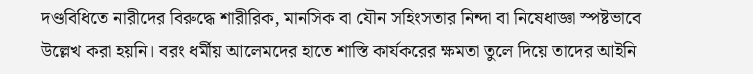দণ্ডবিধিতে নারীদের বিরুদ্ধে শারীরিক, মানসিক বা যৌন সহিংসতার নিন্দা বা নিষেধাজ্ঞা স্পষ্টভাবে উল্লেখ করা হয়নি। বরং ধর্মীয় আলেমদের হাতে শাস্তি কার্যকরের ক্ষমতা তুলে দিয়ে তাদের আইনি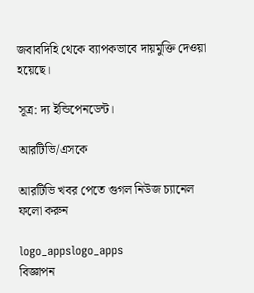জবাবদিহি থেকে ব্যাপকভাবে দায়মুক্তি দেওয়া হয়েছে।

সূত্র: দ্য ইন্ডিপেনডেন্ট।

আরটিভি/এসকে

আরটিভি খবর পেতে গুগল নিউজ চ্যানেল ফলো করুন

logo_appslogo_apps
বিজ্ঞাপন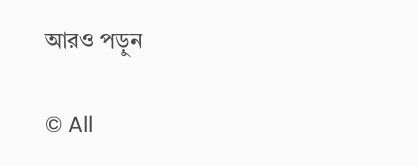আরও পড়ুন

© All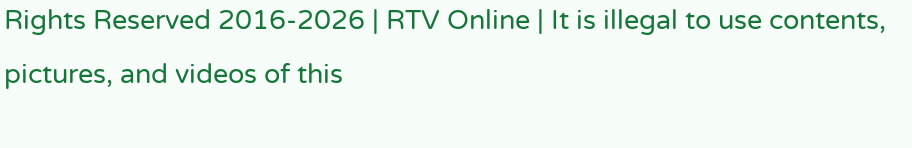Rights Reserved 2016-2026 | RTV Online | It is illegal to use contents, pictures, and videos of this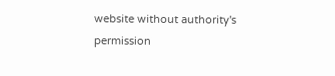website without authority's permission